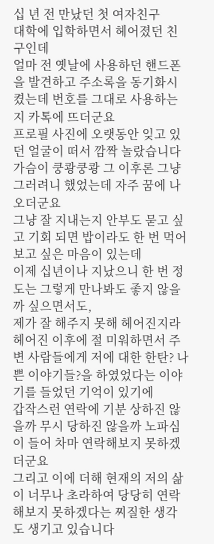십 년 전 만났던 첫 여자친구
대학에 입학하면서 헤어졌던 친구인데
얼마 전 옛날에 사용하던 핸드폰을 발견하고 주소록을 동기화시켰는데 번호를 그대로 사용하는지 카톡에 뜨더군요
프로필 사진에 오랫동안 잊고 있던 얼굴이 떠서 깜짝 놀랐습니다
가슴이 쿵쾅쿵쾅 그 이후론 그냥 그러려니 했었는데 자주 꿈에 나오더군요
그냥 잘 지내는지 안부도 묻고 싶고 기회 되면 밥이라도 한 번 먹어보고 싶은 마음이 있는데
이제 십년이나 지났으니 한 번 정도는 그렇게 만나봐도 좋지 않을까 싶으면서도,
제가 잘 해주지 못해 헤어진지라 헤어진 이후에 절 미워하면서 주변 사람들에게 저에 대한 한탄? 나쁜 이야기들?을 하였었다는 이야기를 들었던 기억이 있기에
갑작스런 연락에 기분 상하진 않을까 무시 당하진 않을까 노파심이 들어 차마 연락해보지 못하겠더군요
그리고 이에 더해 현재의 저의 삶이 너무나 초라하여 당당히 연락해보지 못하겠다는 찌질한 생각도 생기고 있습니다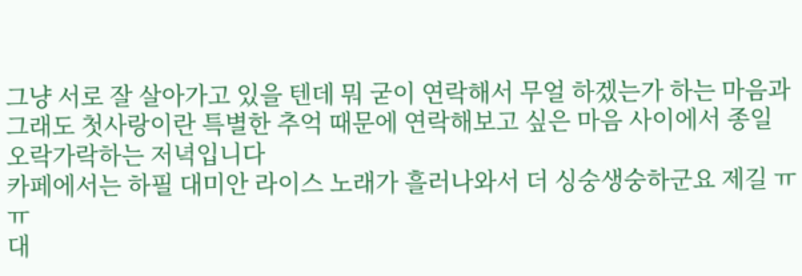그냥 서로 잘 살아가고 있을 텐데 뭐 굳이 연락해서 무얼 하겠는가 하는 마음과 그래도 첫사랑이란 특별한 추억 때문에 연락해보고 싶은 마음 사이에서 종일 오락가락하는 저녁입니다
카페에서는 하필 대미안 라이스 노래가 흘러나와서 더 싱숭생숭하군요 제길 ㅠㅠ
대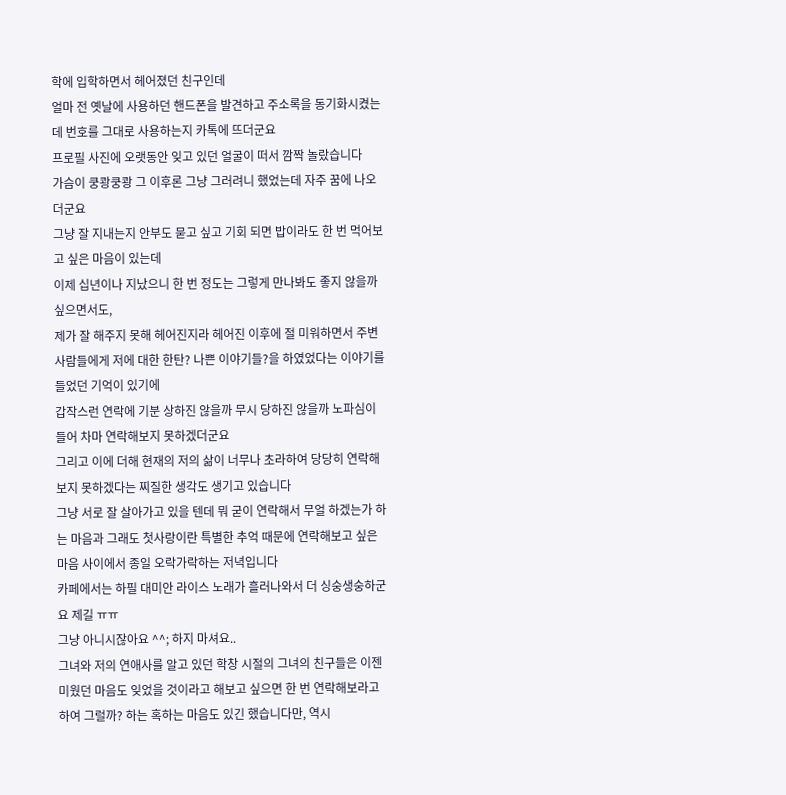학에 입학하면서 헤어졌던 친구인데
얼마 전 옛날에 사용하던 핸드폰을 발견하고 주소록을 동기화시켰는데 번호를 그대로 사용하는지 카톡에 뜨더군요
프로필 사진에 오랫동안 잊고 있던 얼굴이 떠서 깜짝 놀랐습니다
가슴이 쿵쾅쿵쾅 그 이후론 그냥 그러려니 했었는데 자주 꿈에 나오더군요
그냥 잘 지내는지 안부도 묻고 싶고 기회 되면 밥이라도 한 번 먹어보고 싶은 마음이 있는데
이제 십년이나 지났으니 한 번 정도는 그렇게 만나봐도 좋지 않을까 싶으면서도,
제가 잘 해주지 못해 헤어진지라 헤어진 이후에 절 미워하면서 주변 사람들에게 저에 대한 한탄? 나쁜 이야기들?을 하였었다는 이야기를 들었던 기억이 있기에
갑작스런 연락에 기분 상하진 않을까 무시 당하진 않을까 노파심이 들어 차마 연락해보지 못하겠더군요
그리고 이에 더해 현재의 저의 삶이 너무나 초라하여 당당히 연락해보지 못하겠다는 찌질한 생각도 생기고 있습니다
그냥 서로 잘 살아가고 있을 텐데 뭐 굳이 연락해서 무얼 하겠는가 하는 마음과 그래도 첫사랑이란 특별한 추억 때문에 연락해보고 싶은 마음 사이에서 종일 오락가락하는 저녁입니다
카페에서는 하필 대미안 라이스 노래가 흘러나와서 더 싱숭생숭하군요 제길 ㅠㅠ
그냥 아니시잖아요 ^^; 하지 마셔요..
그녀와 저의 연애사를 알고 있던 학창 시절의 그녀의 친구들은 이젠 미웠던 마음도 잊었을 것이라고 해보고 싶으면 한 번 연락해보라고 하여 그럴까? 하는 혹하는 마음도 있긴 했습니다만, 역시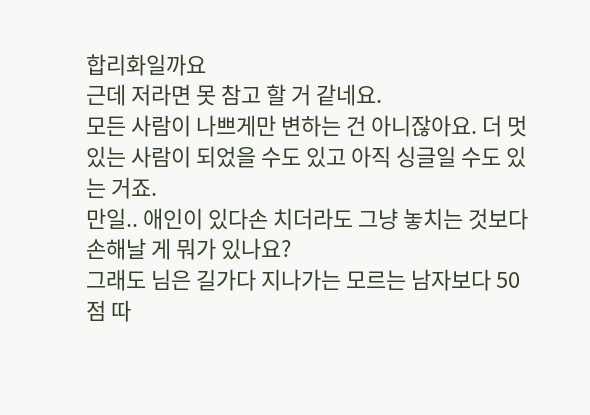합리화일까요
근데 저라면 못 참고 할 거 같네요.
모든 사람이 나쁘게만 변하는 건 아니잖아요. 더 멋있는 사람이 되었을 수도 있고 아직 싱글일 수도 있는 거죠.
만일.. 애인이 있다손 치더라도 그냥 놓치는 것보다 손해날 게 뭐가 있나요?
그래도 님은 길가다 지나가는 모르는 남자보다 50점 따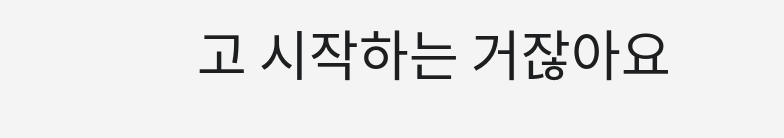고 시작하는 거잖아요